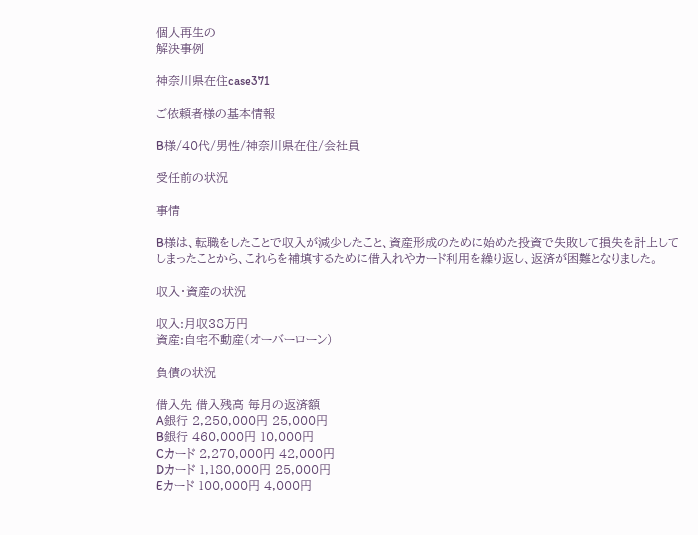個人再生の
解決事例

神奈川県在住case371

ご依頼者様の基本情報

B様/40代/男性/神奈川県在住/会社員

受任前の状況

事情

B様は、転職をしたことで収入が減少したこと、資産形成のために始めた投資で失敗して損失を計上してしまったことから、これらを補填するために借入れやカード利用を繰り返し、返済が困難となりました。

収入・資産の状況

収入:月収38万円
資産:自宅不動産(オーバーローン)

負債の状況

借入先 借入残高 毎月の返済額
A銀行 2,250,000円 25,000円
B銀行 460,000円 10,000円
Cカード 2,270,000円 42,000円
Dカード 1,180,000円 25,000円
Eカード 100,000円 4,000円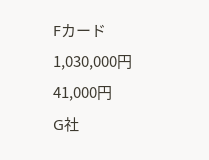Fカード 1,030,000円 41,000円
G社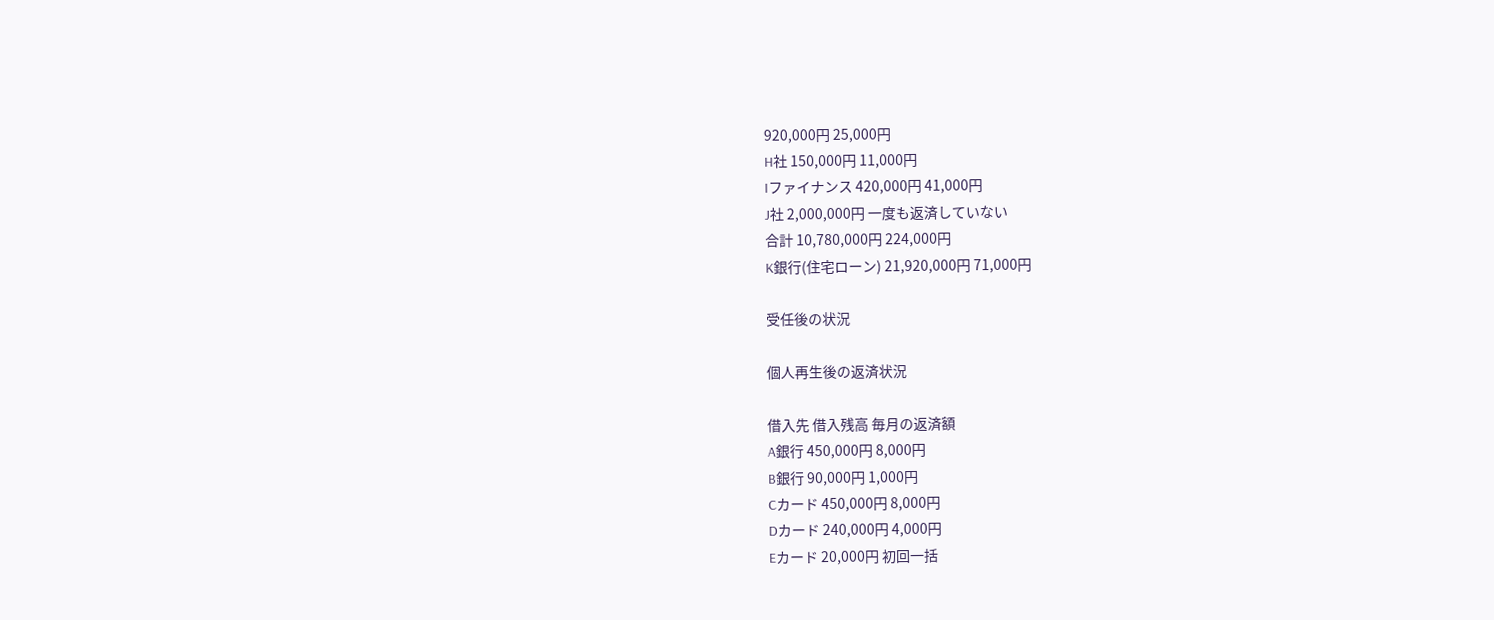920,000円 25,000円
H社 150,000円 11,000円
Iファイナンス 420,000円 41,000円
J社 2,000,000円 一度も返済していない
合計 10,780,000円 224,000円
K銀行(住宅ローン) 21,920,000円 71,000円

受任後の状況

個人再生後の返済状況

借入先 借入残高 毎月の返済額
A銀行 450,000円 8,000円
B銀行 90,000円 1,000円
Cカード 450,000円 8,000円
Dカード 240,000円 4,000円
Eカード 20,000円 初回一括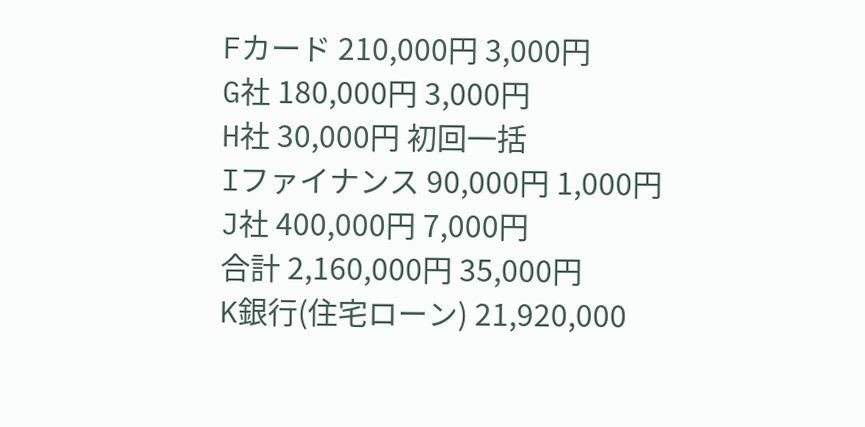Fカード 210,000円 3,000円
G社 180,000円 3,000円
H社 30,000円 初回一括
Iファイナンス 90,000円 1,000円
J社 400,000円 7,000円
合計 2,160,000円 35,000円
K銀行(住宅ローン) 21,920,000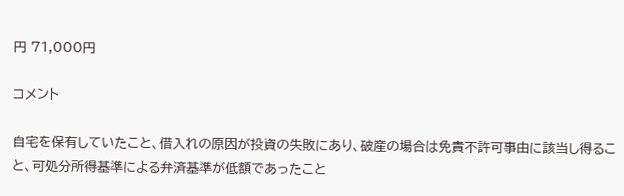円 71,000円

コメント

自宅を保有していたこと、借入れの原因が投資の失敗にあり、破産の場合は免責不許可事由に該当し得ること、可処分所得基準による弁済基準が低額であったこと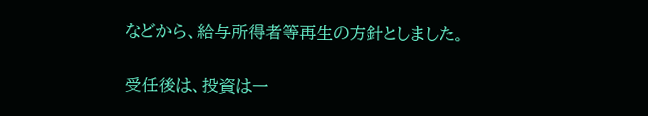などから、給与所得者等再生の方針としました。

受任後は、投資は一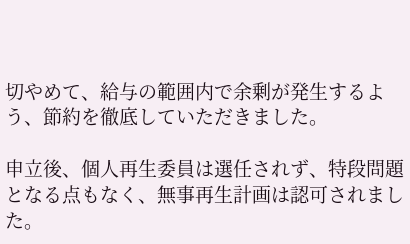切やめて、給与の範囲内で余剰が発生するよう、節約を徹底していただきました。

申立後、個人再生委員は選任されず、特段問題となる点もなく、無事再生計画は認可されました。